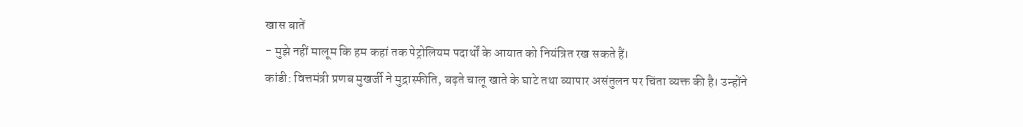खास बातें
- मुझे नहीं मालूम कि हम कहां तक पेट्रोलियम पदार्थों के आयात को नियंत्रित रख सकते हैं।
कांडी: वित्तमंत्री प्रणब मुखर्जी ने मुद्रास्फीति, बढ़ते चालू खाते के घाटे तथा व्यापार असंतुलन पर चिंता व्यक्त की है। उन्होंने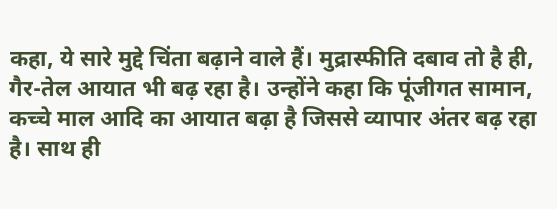कहा, ये सारे मुद्दे चिंता बढ़ाने वाले हैं। मुद्रास्फीति दबाव तो है ही, गैर-तेल आयात भी बढ़ रहा है। उन्होंने कहा कि पूंजीगत सामान, कच्चे माल आदि का आयात बढ़ा है जिससे व्यापार अंतर बढ़ रहा है। साथ ही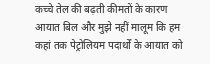कच्चे तेल की बढ़ती कीमतों के कारण आयात बिल और मुझे नहीं मालूम कि हम कहां तक पेट्रोलियम पदार्थों के आयात को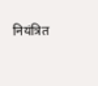नियंत्रित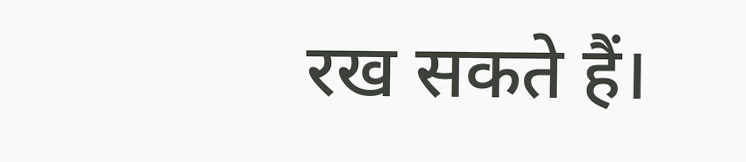रख सकते हैं।